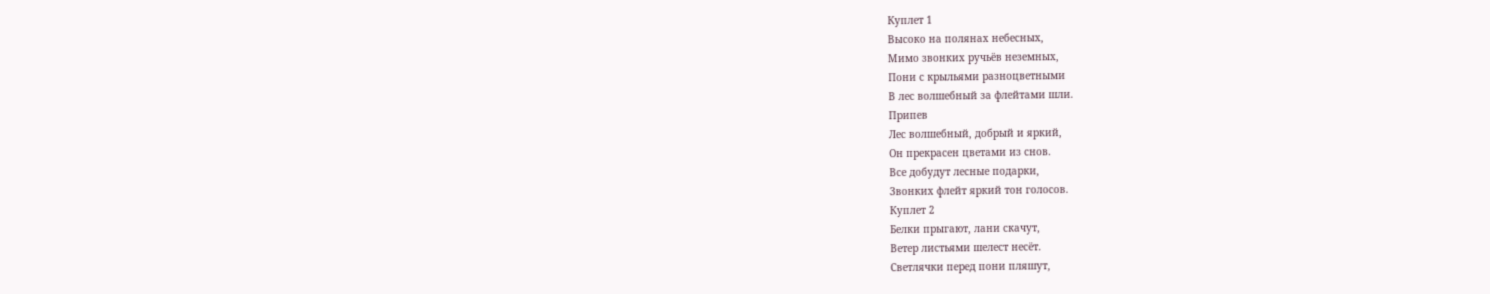Куплет 1
Высоко на полянах небесных,
Мимо звонких ручьёв неземных,
Пони с крыльями разноцветными
В лес волшебный за флейтами шли.
Припев
Лес волшебный, добрый и яркий,
Он прекрасен цветами из снов.
Все добудут лесные подарки,
Звонких флейт яркий тон голосов.
Куплет 2
Белки прыгают, лани скачут,
Ветер листьями шелест несёт.
Светлячки перед пони пляшут,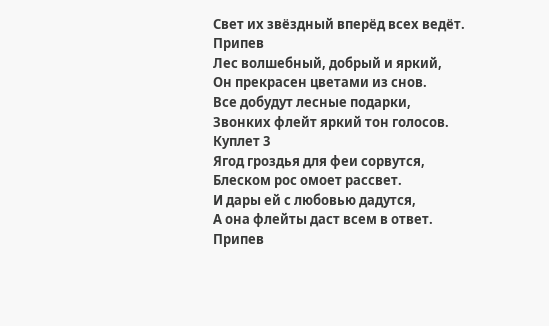Свет их звёздный вперёд всех ведёт.
Припев
Лес волшебный, добрый и яркий,
Он прекрасен цветами из снов.
Все добудут лесные подарки,
Звонких флейт яркий тон голосов.
Куплет 3
Ягод гроздья для феи сорвутся,
Блеском рос омоет рассвет.
И дары ей с любовью дадутся,
А она флейты даст всем в ответ.
Припев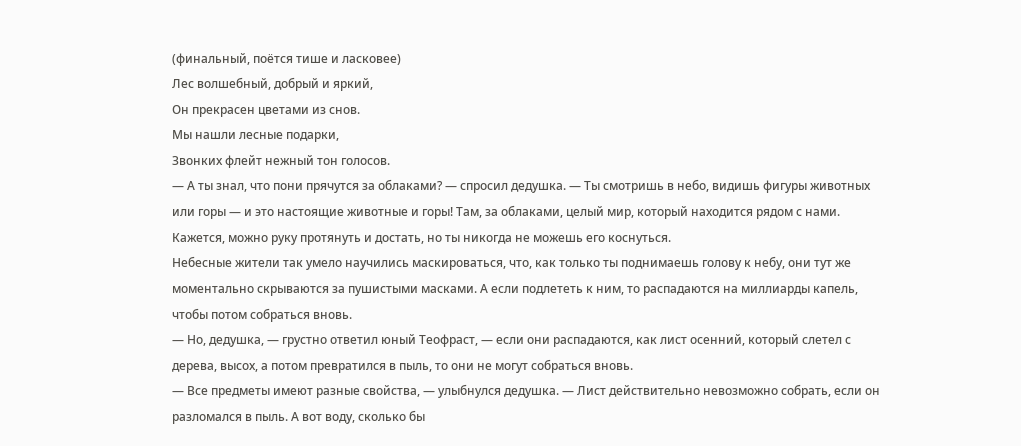(финальный, поётся тише и ласковее)
Лес волшебный, добрый и яркий,
Он прекрасен цветами из снов.
Мы нашли лесные подарки,
Звонких флейт нежный тон голосов.
— А ты знал, что пони прячутся за облаками? — спросил дедушка. — Ты смотришь в небо, видишь фигуры животных или горы — и это настоящие животные и горы! Там, за облаками, целый мир, который находится рядом с нами. Кажется, можно руку протянуть и достать, но ты никогда не можешь его коснуться.
Небесные жители так умело научились маскироваться, что, как только ты поднимаешь голову к небу, они тут же моментально скрываются за пушистыми масками. А если подлететь к ним, то распадаются на миллиарды капель, чтобы потом собраться вновь.
— Но, дедушка, — грустно ответил юный Теофраст, — если они распадаются, как лист осенний, который слетел с дерева, высох, а потом превратился в пыль, то они не могут собраться вновь.
— Все предметы имеют разные свойства, — улыбнулся дедушка. — Лист действительно невозможно собрать, если он разломался в пыль. А вот воду, сколько бы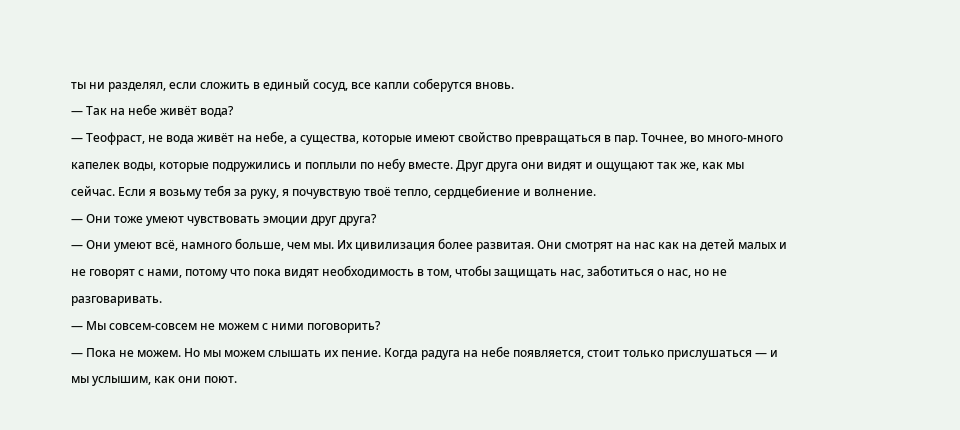ты ни разделял, если сложить в единый сосуд, все капли соберутся вновь.
— Так на небе живёт вода?
— Теофраст, не вода живёт на небе, а существа, которые имеют свойство превращаться в пар. Точнее, во много‑много капелек воды, которые подружились и поплыли по небу вместе. Друг друга они видят и ощущают так же, как мы сейчас. Если я возьму тебя за руку, я почувствую твоё тепло, сердцебиение и волнение.
— Они тоже умеют чувствовать эмоции друг друга?
— Они умеют всё, намного больше, чем мы. Их цивилизация более развитая. Они смотрят на нас как на детей малых и не говорят с нами, потому что пока видят необходимость в том, чтобы защищать нас, заботиться о нас, но не разговаривать.
— Мы совсем-совсем не можем с ними поговорить?
— Пока не можем. Но мы можем слышать их пение. Когда радуга на небе появляется, стоит только прислушаться — и мы услышим, как они поют.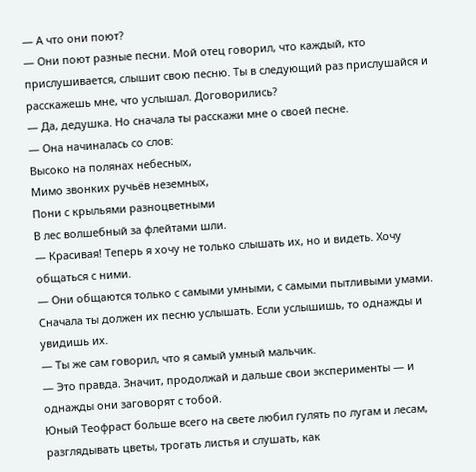— А что они поют?
— Они поют разные песни. Мой отец говорил, что каждый, кто прислушивается, слышит свою песню. Ты в следующий раз прислушайся и расскажешь мне, что услышал. Договорились?
— Да, дедушка. Но сначала ты расскажи мне о своей песне.
— Она начиналась со слов:
Высоко на полянах небесных,
Мимо звонких ручьёв неземных,
Пони с крыльями разноцветными
В лес волшебный за флейтами шли.
— Красивая! Теперь я хочу не только слышать их, но и видеть. Хочу общаться с ними.
— Они общаются только с самыми умными, с самыми пытливыми умами. Сначала ты должен их песню услышать. Если услышишь, то однажды и увидишь их.
— Ты же сам говорил, что я самый умный мальчик.
— Это правда. Значит, продолжай и дальше свои эксперименты — и однажды они заговорят с тобой.
Юный Теофраст больше всего на свете любил гулять по лугам и лесам, разглядывать цветы, трогать листья и слушать, как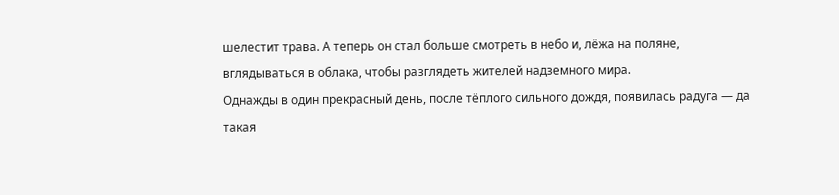шелестит трава. А теперь он стал больше смотреть в небо и, лёжа на поляне, вглядываться в облака, чтобы разглядеть жителей надземного мира.
Однажды в один прекрасный день, после тёплого сильного дождя, появилась радуга — да такая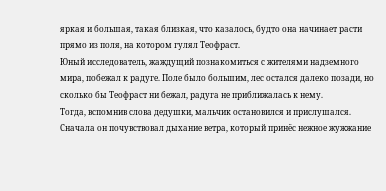яркая и большая, такая близкая, что казалось, будто она начинает расти прямо из поля, на котором гулял Теофраст.
Юный исследователь, жаждущий познакомиться с жителями надземного мира, побежал к радуге. Поле было большим, лес остался далеко позади, но сколько бы Теофраст ни бежал, радуга не приближалась к нему.
Тогда, вспомнив слова дедушки, мальчик остановился и прислушался. Сначала он почувствовал дыхание ветра, который принёс нежное жужжание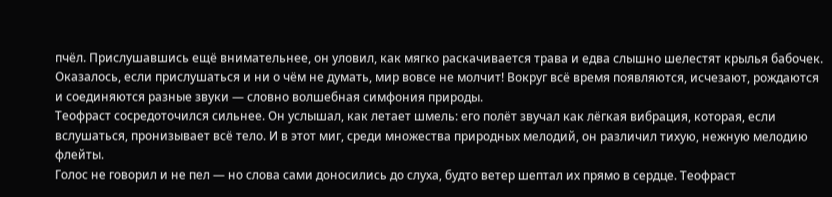пчёл. Прислушавшись ещё внимательнее, он уловил, как мягко раскачивается трава и едва слышно шелестят крылья бабочек.
Оказалось, если прислушаться и ни о чём не думать, мир вовсе не молчит! Вокруг всё время появляются, исчезают, рождаются и соединяются разные звуки — словно волшебная симфония природы.
Теофраст сосредоточился сильнее. Он услышал, как летает шмель: его полёт звучал как лёгкая вибрация, которая, если вслушаться, пронизывает всё тело. И в этот миг, среди множества природных мелодий, он различил тихую, нежную мелодию флейты.
Голос не говорил и не пел — но слова сами доносились до слуха, будто ветер шептал их прямо в сердце. Теофраст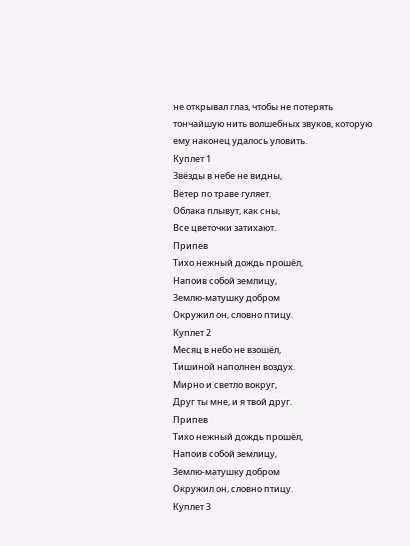не открывал глаз, чтобы не потерять тончайшую нить волшебных звуков, которую ему наконец удалось уловить.
Куплет 1
Звёзды в небе не видны,
Ветер по траве гуляет.
Облака плывут, как сны,
Все цветочки затихают.
Припев
Тихо нежный дождь прошёл,
Напоив собой землицу,
Землю-матушку добром
Окружил он, словно птицу.
Куплет 2
Месяц в небо не взошёл,
Тишиной наполнен воздух.
Мирно и светло вокруг,
Друг ты мне, и я твой друг.
Припев
Тихо нежный дождь прошёл,
Напоив собой землицу,
Землю-матушку добром
Окружил он, словно птицу.
Куплет 3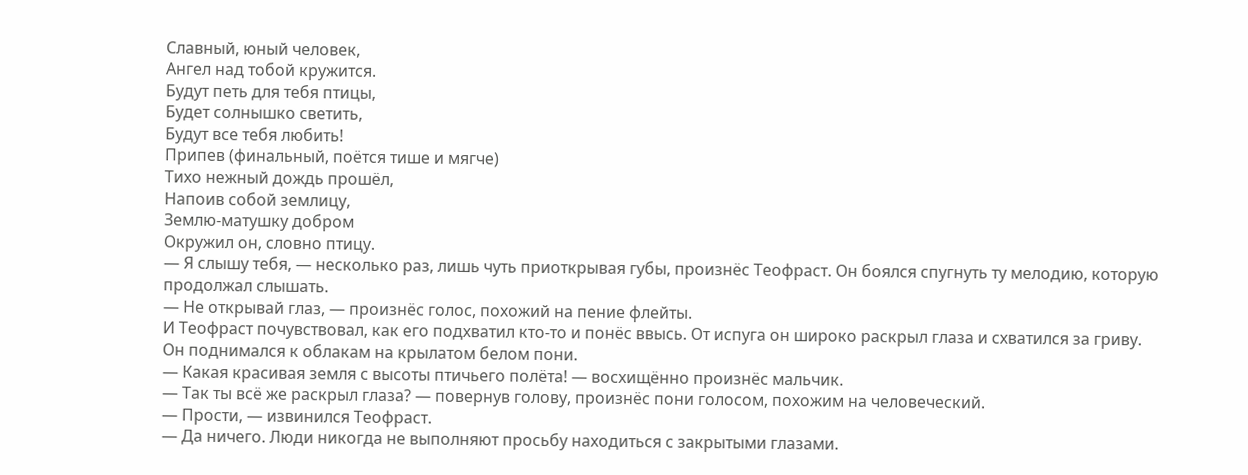Славный, юный человек,
Ангел над тобой кружится.
Будут петь для тебя птицы,
Будет солнышко светить,
Будут все тебя любить!
Припев (финальный, поётся тише и мягче)
Тихо нежный дождь прошёл,
Напоив собой землицу,
Землю-матушку добром
Окружил он, словно птицу.
— Я слышу тебя, — несколько раз, лишь чуть приоткрывая губы, произнёс Теофраст. Он боялся спугнуть ту мелодию, которую продолжал слышать.
— Не открывай глаз, — произнёс голос, похожий на пение флейты.
И Теофраст почувствовал, как его подхватил кто‑то и понёс ввысь. От испуга он широко раскрыл глаза и схватился за гриву. Он поднимался к облакам на крылатом белом пони.
— Какая красивая земля с высоты птичьего полёта! — восхищённо произнёс мальчик.
— Так ты всё же раскрыл глаза? — повернув голову, произнёс пони голосом, похожим на человеческий.
— Прости, — извинился Теофраст.
— Да ничего. Люди никогда не выполняют просьбу находиться с закрытыми глазами.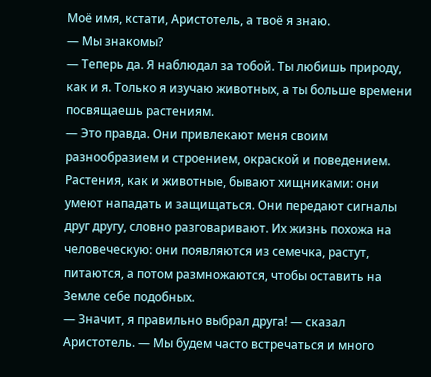Моё имя, кстати, Аристотель, а твоё я знаю.
— Мы знакомы?
— Теперь да. Я наблюдал за тобой. Ты любишь природу, как и я. Только я изучаю животных, а ты больше времени посвящаешь растениям.
— Это правда. Они привлекают меня своим разнообразием и строением, окраской и поведением. Растения, как и животные, бывают хищниками: они умеют нападать и защищаться. Они передают сигналы друг другу, словно разговаривают. Их жизнь похожа на человеческую: они появляются из семечка, растут, питаются, а потом размножаются, чтобы оставить на Земле себе подобных.
— Значит, я правильно выбрал друга! — сказал Аристотель. — Мы будем часто встречаться и много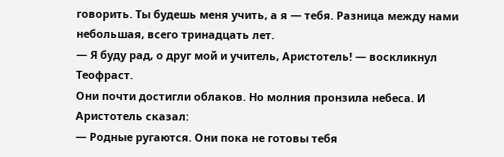говорить. Ты будешь меня учить, а я — тебя. Разница между нами небольшая, всего тринадцать лет.
— Я буду рад, о друг мой и учитель, Аристотель! — воскликнул Теофраст.
Они почти достигли облаков. Но молния пронзила небеса. И Аристотель сказал:
— Родные ругаются. Они пока не готовы тебя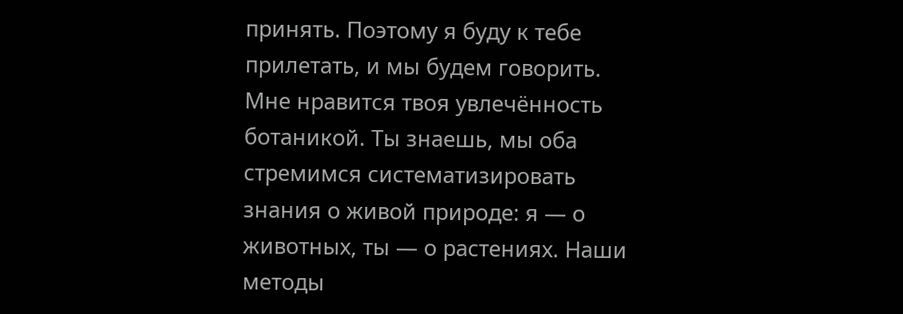принять. Поэтому я буду к тебе прилетать, и мы будем говорить. Мне нравится твоя увлечённость ботаникой. Ты знаешь, мы оба стремимся систематизировать знания о живой природе: я — о животных, ты — о растениях. Наши методы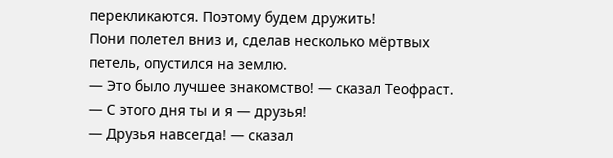перекликаются. Поэтому будем дружить!
Пони полетел вниз и, сделав несколько мёртвых петель, опустился на землю.
— Это было лучшее знакомство! — сказал Теофраст. — С этого дня ты и я — друзья!
— Друзья навсегда! — сказал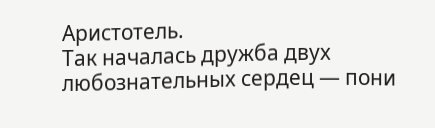Аристотель.
Так началась дружба двух любознательных сердец — пони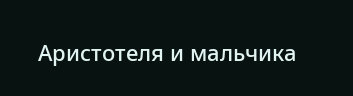Аристотеля и мальчика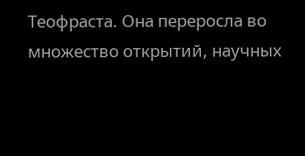Теофраста. Она переросла во множество открытий, научных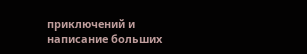приключений и написание больших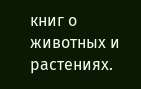книг о животных и растениях.